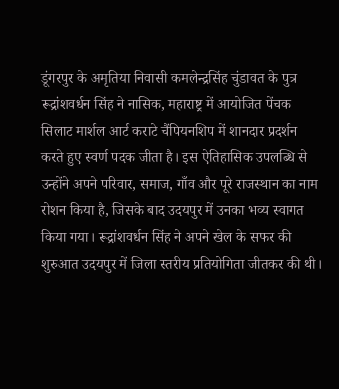डूंगरपुर के अमृतिया निवासी कमलेन्द्रसिंह चुंडावत के पुत्र रूद्रांशवर्धन सिंह ने नासिक, महाराष्ट्र में आयोजित पेंचक सिलाट मार्शल आर्ट कराटे चैंपियनशिप में शानदार प्रदर्शन करते हुए स्वर्ण पदक जीता है। इस ऐतिहासिक उपलब्धि से उन्होंने अपने परिवार, समाज, गाँव और पूरे राजस्थान का नाम रोशन किया है, जिसके बाद उदयपुर में उनका भव्य स्वागत किया गया। रूद्रांशवर्धन सिंह ने अपने खेल के सफर की शुरुआत उदयपुर में जिला स्तरीय प्रतियोगिता जीतकर की थी।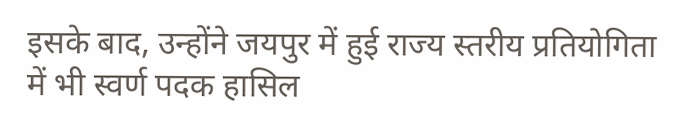इसके बाद, उन्होंने जयपुर में हुई राज्य स्तरीय प्रतियोगिता में भी स्वर्ण पदक हासिल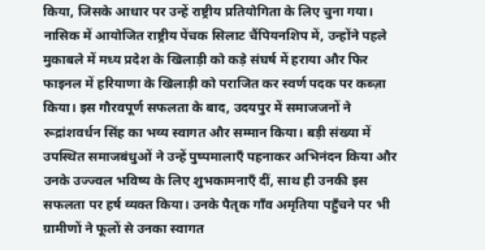किया, जिसके आधार पर उन्हें राष्ट्रीय प्रतियोगिता के लिए चुना गया। नासिक में आयोजित राष्ट्रीय पेंचक सिलाट चैंपियनशिप में, उन्होंने पहले मुकाबले में मध्य प्रदेश के खिलाड़ी को कड़े संघर्ष में हराया और फिर फाइनल में हरियाणा के खिलाड़ी को पराजित कर स्वर्ण पदक पर कब्ज़ा किया। इस गौरवपूर्ण सफलता के बाद, उदयपुर में समाजजनों ने रूद्रांशवर्धन सिंह का भव्य स्वागत और सम्मान किया। बड़ी संख्या में उपस्थित समाजबंधुओं ने उन्हें पुष्पमालाएँ पहनाकर अभिनंदन किया और उनके उज्ज्वल भविष्य के लिए शुभकामनाएँ दीं, साथ ही उनकी इस सफलता पर हर्ष व्यक्त किया। उनके पैतृक गाँव अमृतिया पहुँचने पर भी ग्रामीणों ने फूलों से उनका स्वागत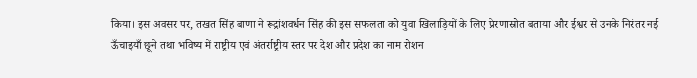किया। इस अवसर पर, तखत सिंह बाणा ने रूद्रांशवर्धन सिंह की इस सफलता को युवा खिलाड़ियों के लिए प्रेरणास्रोत बताया और ईश्वर से उनके निरंतर नई ऊँचाइयाँ छूने तथा भविष्य में राष्ट्रीय एवं अंतर्राष्ट्रीय स्तर पर देश और प्रदेश का नाम रोशन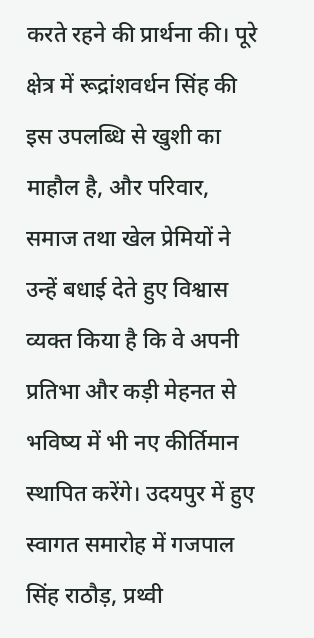करते रहने की प्रार्थना की। पूरे क्षेत्र में रूद्रांशवर्धन सिंह की इस उपलब्धि से खुशी का माहौल है, और परिवार, समाज तथा खेल प्रेमियों ने उन्हें बधाई देते हुए विश्वास व्यक्त किया है कि वे अपनी प्रतिभा और कड़ी मेहनत से भविष्य में भी नए कीर्तिमान स्थापित करेंगे। उदयपुर में हुए स्वागत समारोह में गजपाल सिंह राठौड़, प्रथ्वी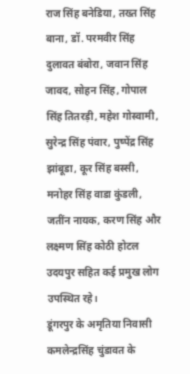राज सिंह बनेडिया, तख्त सिंह बाना, डॉ. परमवीर सिंह दुलावत बंबोरा, जवान सिंह जावद, सोहन सिंह, गोपाल सिंह तितरड़ी, महेश गोस्वामी, सुरेन्द्र सिंह पंवार, पुष्पेंद्र सिंह झांबूडा, कूर सिंह बस्सी, मनोहर सिंह वाडा कुंडली, जतींन नायक, करण सिंह और लक्ष्मण सिंह कोठी होटल उदयपुर सहित कई प्रमुख लोग उपस्थित रहे।
डूंगरपुर के अमृतिया निवासी कमलेन्द्रसिंह चुंडावत के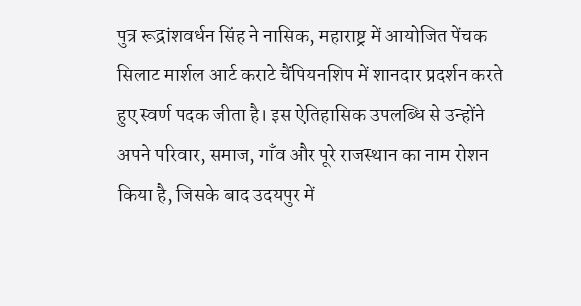पुत्र रूद्रांशवर्धन सिंह ने नासिक, महाराष्ट्र में आयोजित पेंचक सिलाट मार्शल आर्ट कराटे चैंपियनशिप में शानदार प्रदर्शन करते हुए स्वर्ण पदक जीता है। इस ऐतिहासिक उपलब्धि से उन्होंने अपने परिवार, समाज, गाँव और पूरे राजस्थान का नाम रोशन किया है, जिसके बाद उदयपुर में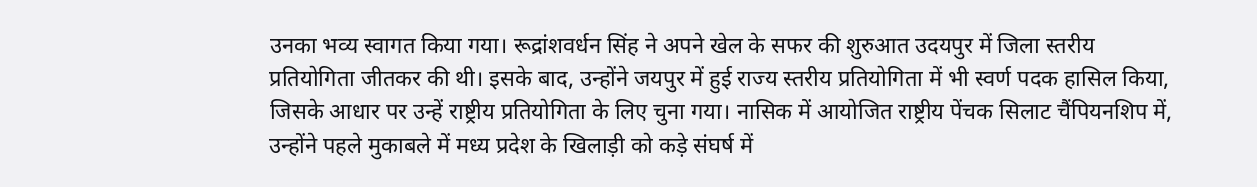उनका भव्य स्वागत किया गया। रूद्रांशवर्धन सिंह ने अपने खेल के सफर की शुरुआत उदयपुर में जिला स्तरीय प्रतियोगिता जीतकर की थी। इसके बाद, उन्होंने जयपुर में हुई राज्य स्तरीय प्रतियोगिता में भी स्वर्ण पदक हासिल किया, जिसके आधार पर उन्हें राष्ट्रीय प्रतियोगिता के लिए चुना गया। नासिक में आयोजित राष्ट्रीय पेंचक सिलाट चैंपियनशिप में, उन्होंने पहले मुकाबले में मध्य प्रदेश के खिलाड़ी को कड़े संघर्ष में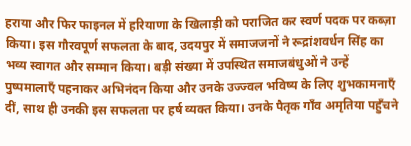हराया और फिर फाइनल में हरियाणा के खिलाड़ी को पराजित कर स्वर्ण पदक पर कब्ज़ा किया। इस गौरवपूर्ण सफलता के बाद, उदयपुर में समाजजनों ने रूद्रांशवर्धन सिंह का भव्य स्वागत और सम्मान किया। बड़ी संख्या में उपस्थित समाजबंधुओं ने उन्हें पुष्पमालाएँ पहनाकर अभिनंदन किया और उनके उज्ज्वल भविष्य के लिए शुभकामनाएँ दीं, साथ ही उनकी इस सफलता पर हर्ष व्यक्त किया। उनके पैतृक गाँव अमृतिया पहुँचने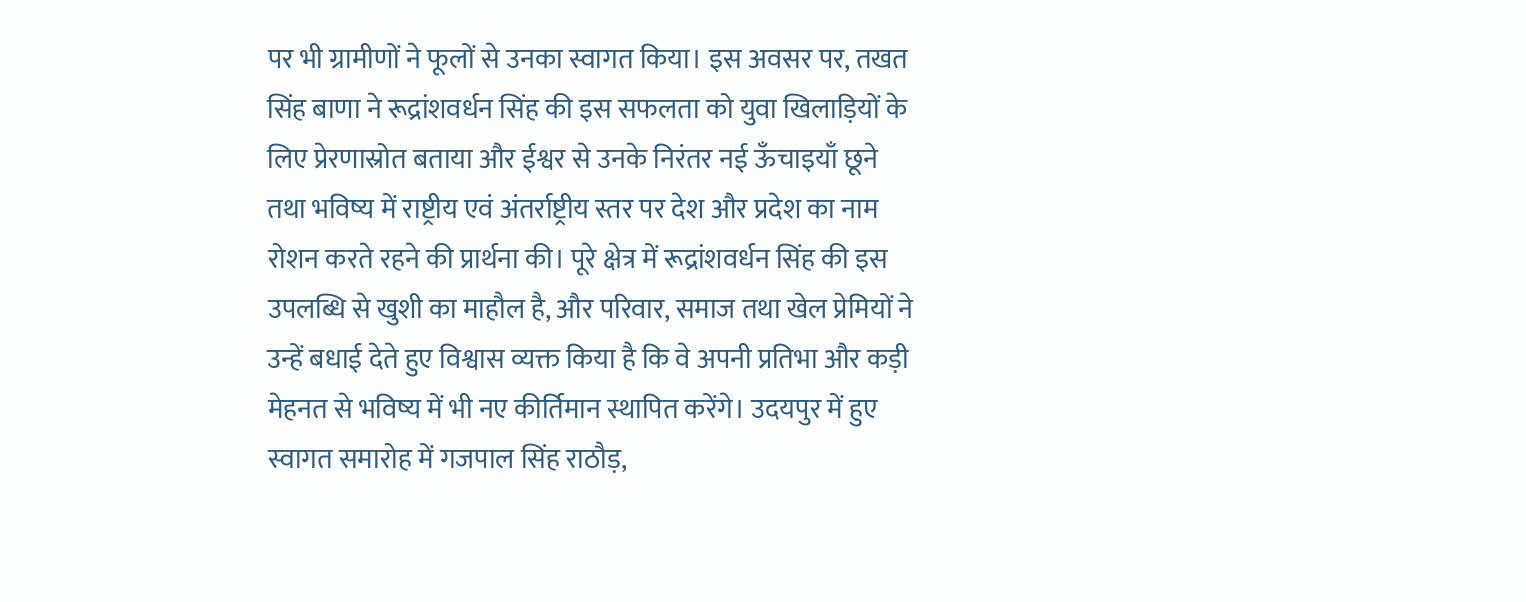पर भी ग्रामीणों ने फूलों से उनका स्वागत किया। इस अवसर पर, तखत सिंह बाणा ने रूद्रांशवर्धन सिंह की इस सफलता को युवा खिलाड़ियों के लिए प्रेरणास्रोत बताया और ईश्वर से उनके निरंतर नई ऊँचाइयाँ छूने तथा भविष्य में राष्ट्रीय एवं अंतर्राष्ट्रीय स्तर पर देश और प्रदेश का नाम रोशन करते रहने की प्रार्थना की। पूरे क्षेत्र में रूद्रांशवर्धन सिंह की इस उपलब्धि से खुशी का माहौल है, और परिवार, समाज तथा खेल प्रेमियों ने उन्हें बधाई देते हुए विश्वास व्यक्त किया है कि वे अपनी प्रतिभा और कड़ी मेहनत से भविष्य में भी नए कीर्तिमान स्थापित करेंगे। उदयपुर में हुए स्वागत समारोह में गजपाल सिंह राठौड़,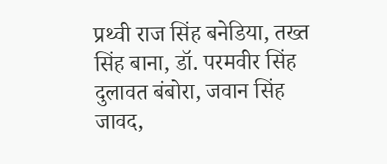प्रथ्वी राज सिंह बनेडिया, तख्त सिंह बाना, डॉ. परमवीर सिंह दुलावत बंबोरा, जवान सिंह जावद,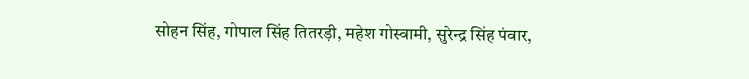सोहन सिंह, गोपाल सिंह तितरड़ी, महेश गोस्वामी, सुरेन्द्र सिंह पंवार,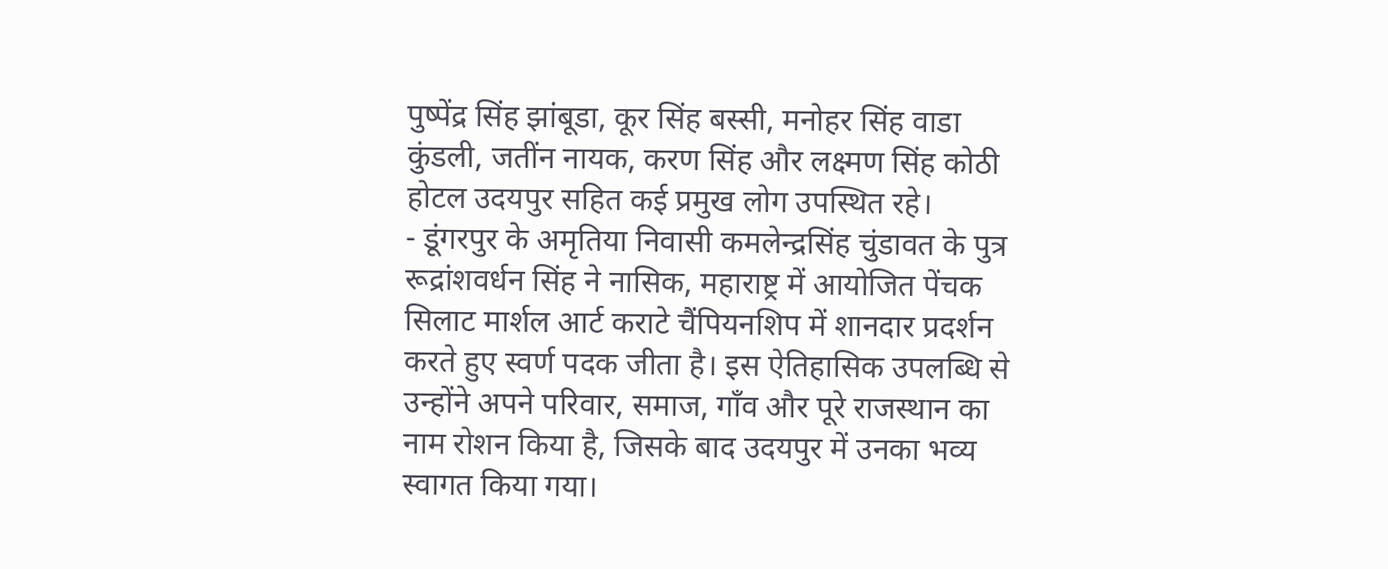पुष्पेंद्र सिंह झांबूडा, कूर सिंह बस्सी, मनोहर सिंह वाडा कुंडली, जतींन नायक, करण सिंह और लक्ष्मण सिंह कोठी होटल उदयपुर सहित कई प्रमुख लोग उपस्थित रहे।
- डूंगरपुर के अमृतिया निवासी कमलेन्द्रसिंह चुंडावत के पुत्र रूद्रांशवर्धन सिंह ने नासिक, महाराष्ट्र में आयोजित पेंचक सिलाट मार्शल आर्ट कराटे चैंपियनशिप में शानदार प्रदर्शन करते हुए स्वर्ण पदक जीता है। इस ऐतिहासिक उपलब्धि से उन्होंने अपने परिवार, समाज, गाँव और पूरे राजस्थान का नाम रोशन किया है, जिसके बाद उदयपुर में उनका भव्य स्वागत किया गया।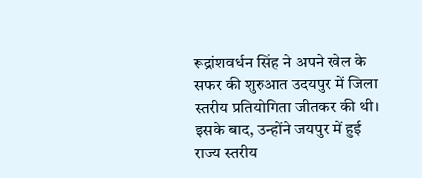रूद्रांशवर्धन सिंह ने अपने खेल के सफर की शुरुआत उदयपुर में जिला स्तरीय प्रतियोगिता जीतकर की थी। इसके बाद, उन्होंने जयपुर में हुई राज्य स्तरीय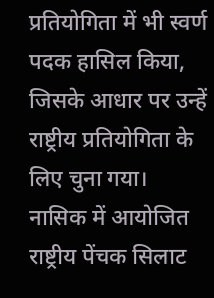प्रतियोगिता में भी स्वर्ण पदक हासिल किया, जिसके आधार पर उन्हें राष्ट्रीय प्रतियोगिता के लिए चुना गया। नासिक में आयोजित राष्ट्रीय पेंचक सिलाट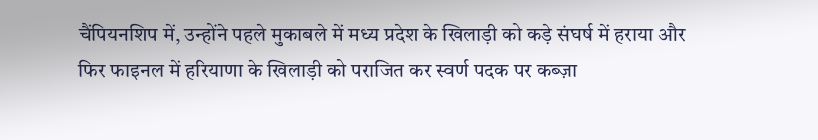चैंपियनशिप में, उन्होंने पहले मुकाबले में मध्य प्रदेश के खिलाड़ी को कड़े संघर्ष में हराया और फिर फाइनल में हरियाणा के खिलाड़ी को पराजित कर स्वर्ण पदक पर कब्ज़ा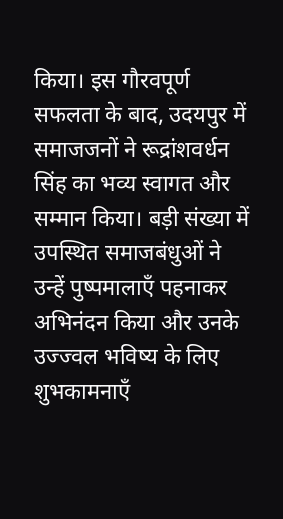किया। इस गौरवपूर्ण सफलता के बाद, उदयपुर में समाजजनों ने रूद्रांशवर्धन सिंह का भव्य स्वागत और सम्मान किया। बड़ी संख्या में उपस्थित समाजबंधुओं ने उन्हें पुष्पमालाएँ पहनाकर अभिनंदन किया और उनके उज्ज्वल भविष्य के लिए शुभकामनाएँ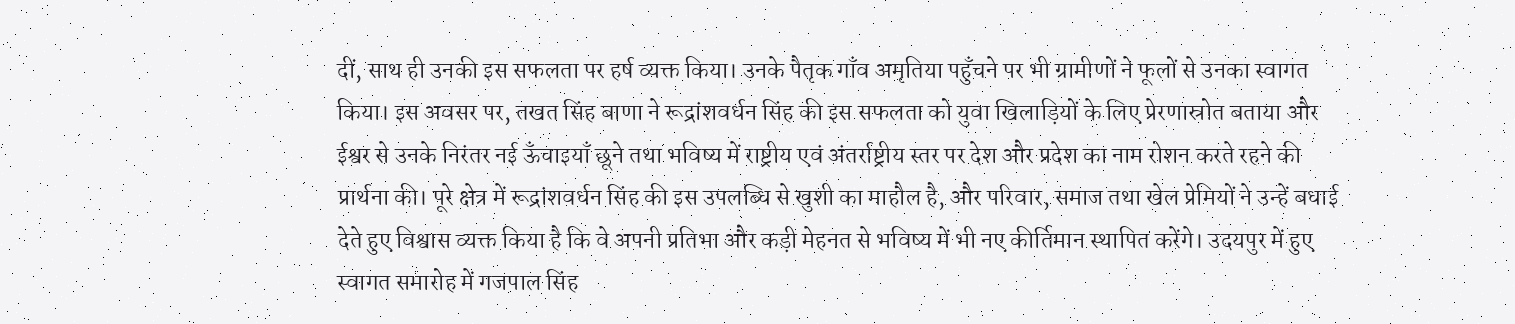दीं, साथ ही उनकी इस सफलता पर हर्ष व्यक्त किया। उनके पैतृक गाँव अमृतिया पहुँचने पर भी ग्रामीणों ने फूलों से उनका स्वागत किया। इस अवसर पर, तखत सिंह बाणा ने रूद्रांशवर्धन सिंह की इस सफलता को युवा खिलाड़ियों के लिए प्रेरणास्रोत बताया और ईश्वर से उनके निरंतर नई ऊँचाइयाँ छूने तथा भविष्य में राष्ट्रीय एवं अंतर्राष्ट्रीय स्तर पर देश और प्रदेश का नाम रोशन करते रहने की प्रार्थना की। पूरे क्षेत्र में रूद्रांशवर्धन सिंह की इस उपलब्धि से खुशी का माहौल है, और परिवार, समाज तथा खेल प्रेमियों ने उन्हें बधाई देते हुए विश्वास व्यक्त किया है कि वे अपनी प्रतिभा और कड़ी मेहनत से भविष्य में भी नए कीर्तिमान स्थापित करेंगे। उदयपुर में हुए स्वागत समारोह में गजपाल सिंह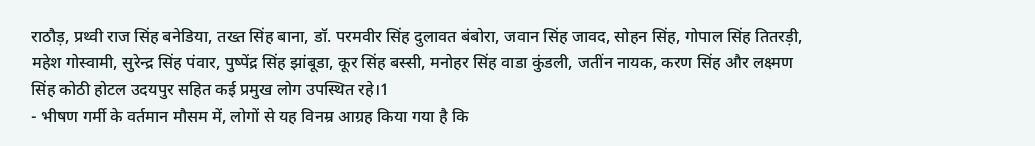राठौड़, प्रथ्वी राज सिंह बनेडिया, तख्त सिंह बाना, डॉ. परमवीर सिंह दुलावत बंबोरा, जवान सिंह जावद, सोहन सिंह, गोपाल सिंह तितरड़ी, महेश गोस्वामी, सुरेन्द्र सिंह पंवार, पुष्पेंद्र सिंह झांबूडा, कूर सिंह बस्सी, मनोहर सिंह वाडा कुंडली, जतींन नायक, करण सिंह और लक्ष्मण सिंह कोठी होटल उदयपुर सहित कई प्रमुख लोग उपस्थित रहे।1
- भीषण गर्मी के वर्तमान मौसम में, लोगों से यह विनम्र आग्रह किया गया है कि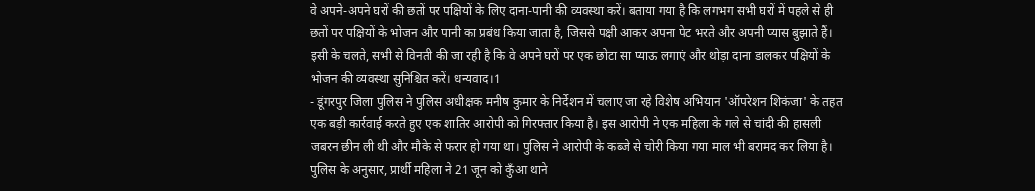वे अपने-अपने घरों की छतों पर पक्षियों के लिए दाना-पानी की व्यवस्था करें। बताया गया है कि लगभग सभी घरों में पहले से ही छतों पर पक्षियों के भोजन और पानी का प्रबंध किया जाता है, जिससे पक्षी आकर अपना पेट भरते और अपनी प्यास बुझाते हैं। इसी के चलते, सभी से विनती की जा रही है कि वे अपने घरों पर एक छोटा सा प्याऊ लगाएं और थोड़ा दाना डालकर पक्षियों के भोजन की व्यवस्था सुनिश्चित करें। धन्यवाद।1
- डूंगरपुर जिला पुलिस ने पुलिस अधीक्षक मनीष कुमार के निर्देशन में चलाए जा रहे विशेष अभियान 'ऑपरेशन शिकंजा' के तहत एक बड़ी कार्रवाई करते हुए एक शातिर आरोपी को गिरफ्तार किया है। इस आरोपी ने एक महिला के गले से चांदी की हासली जबरन छीन ली थी और मौके से फरार हो गया था। पुलिस ने आरोपी के कब्जे से चोरी किया गया माल भी बरामद कर लिया है। पुलिस के अनुसार, प्रार्थी महिला ने 21 जून को कुँआ थाने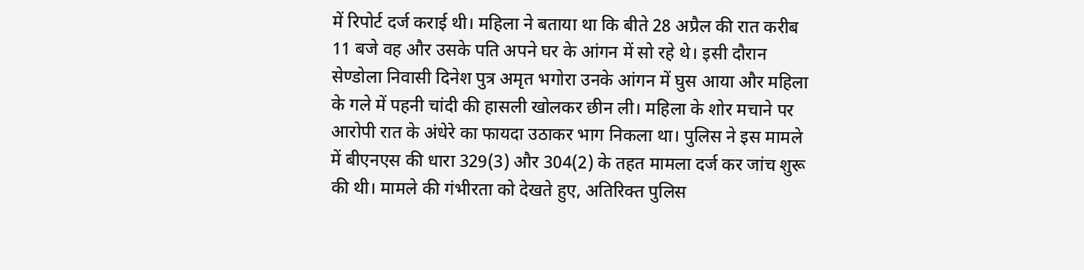में रिपोर्ट दर्ज कराई थी। महिला ने बताया था कि बीते 28 अप्रैल की रात करीब 11 बजे वह और उसके पति अपने घर के आंगन में सो रहे थे। इसी दौरान सेण्डोला निवासी दिनेश पुत्र अमृत भगोरा उनके आंगन में घुस आया और महिला के गले में पहनी चांदी की हासली खोलकर छीन ली। महिला के शोर मचाने पर आरोपी रात के अंधेरे का फायदा उठाकर भाग निकला था। पुलिस ने इस मामले में बीएनएस की धारा 329(3) और 304(2) के तहत मामला दर्ज कर जांच शुरू की थी। मामले की गंभीरता को देखते हुए, अतिरिक्त पुलिस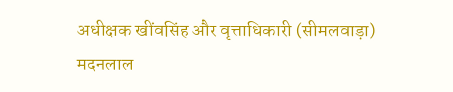अधीक्षक खींवसिंह और वृत्ताधिकारी (सीमलवाड़ा) मदनलाल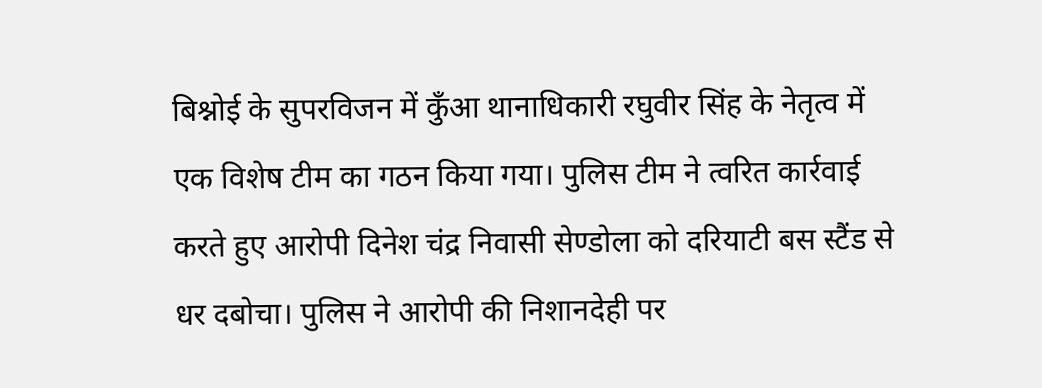बिश्नोई के सुपरविजन में कुँआ थानाधिकारी रघुवीर सिंह के नेतृत्व में एक विशेष टीम का गठन किया गया। पुलिस टीम ने त्वरित कार्रवाई करते हुए आरोपी दिनेश चंद्र निवासी सेण्डोला को दरियाटी बस स्टैंड से धर दबोचा। पुलिस ने आरोपी की निशानदेही पर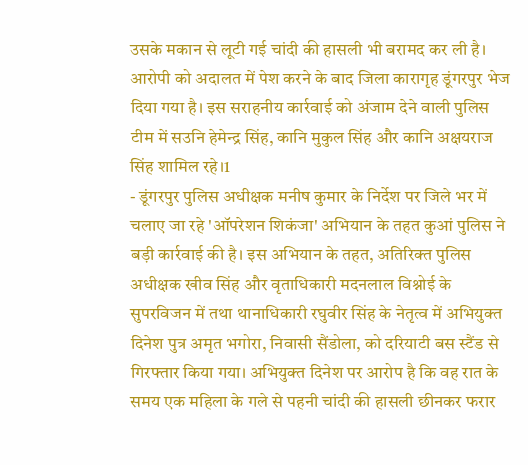उसके मकान से लूटी गई चांदी की हासली भी बरामद कर ली है। आरोपी को अदालत में पेश करने के बाद जिला कारागृह डूंगरपुर भेज दिया गया है। इस सराहनीय कार्रवाई को अंजाम देने वाली पुलिस टीम में सउनि हेमेन्द्र सिंह, कानि मुकुल सिंह और कानि अक्षयराज सिंह शामिल रहे।1
- डूंगरपुर पुलिस अधीक्षक मनीष कुमार के निर्देश पर जिले भर में चलाए जा रहे 'ऑपरेशन शिकंजा' अभियान के तहत कुआं पुलिस ने बड़ी कार्रवाई की है। इस अभियान के तहत, अतिरिक्त पुलिस अधीक्षक खीव सिंह और वृताधिकारी मदनलाल विश्नोई के सुपरविजन में तथा थानाधिकारी रघुवीर सिंह के नेतृत्व में अभियुक्त दिनेश पुत्र अमृत भगोरा, निवासी सैंडोला, को दरियाटी बस स्टैंड से गिरफ्तार किया गया। अभियुक्त दिनेश पर आरोप है कि वह रात के समय एक महिला के गले से पहनी चांदी की हासली छीनकर फरार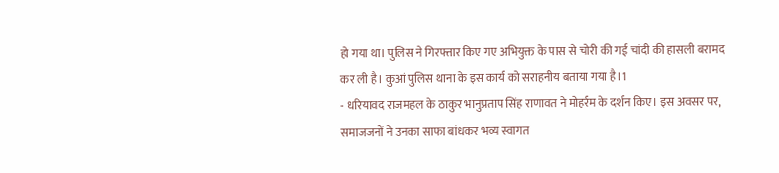हो गया था। पुलिस ने गिरफ्तार किए गए अभियुक्त के पास से चोरी की गई चांदी की हासली बरामद कर ली है। कुआं पुलिस थाना के इस कार्य को सराहनीय बताया गया है।1
- धरियावद राजमहल के ठाकुर भानुप्रताप सिंह राणावत ने मोहर्रम के दर्शन किए। इस अवसर पर, समाजजनों ने उनका साफा बांधकर भव्य स्वागत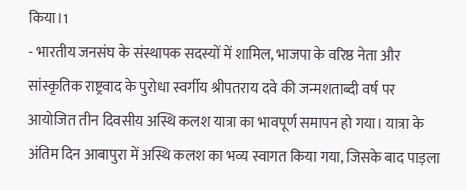किया।1
- भारतीय जनसंघ के संस्थापक सदस्यों में शामिल, भाजपा के वरिष्ठ नेता और सांस्कृतिक राष्ट्रवाद के पुरोधा स्वर्गीय श्रीपतराय दवे की जन्मशताब्दी वर्ष पर आयोजित तीन दिवसीय अस्थि कलश यात्रा का भावपूर्ण समापन हो गया। यात्रा के अंतिम दिन आबापुरा में अस्थि कलश का भव्य स्वागत किया गया, जिसके बाद पाड़ला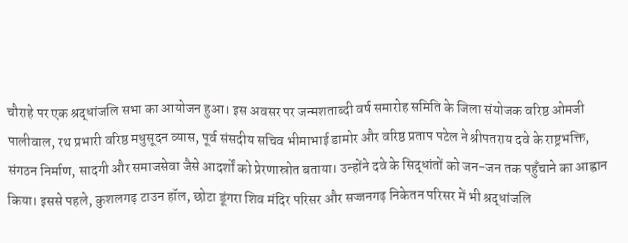चौराहे पर एक श्रद्धांजलि सभा का आयोजन हुआ। इस अवसर पर जन्मशताब्दी वर्ष समारोह समिति के जिला संयोजक वरिष्ठ ओमजी पालीवाल, रथ प्रभारी वरिष्ठ मधुसूदन व्यास, पूर्व संसदीय सचिव भीमाभाई डामोर और वरिष्ठ प्रताप पटेल ने श्रीपतराय दवे के राष्ट्रभक्ति, संगठन निर्माण, सादगी और समाजसेवा जैसे आदर्शों को प्रेरणास्रोत बताया। उन्होंने दवे के सिद्धांतों को जन-जन तक पहुँचाने का आह्वान किया। इससे पहले, कुशलगढ़ टाउन हॉल, छोटा डूंगरा शिव मंदिर परिसर और सज्जनगढ़ निकेतन परिसर में भी श्रद्धांजलि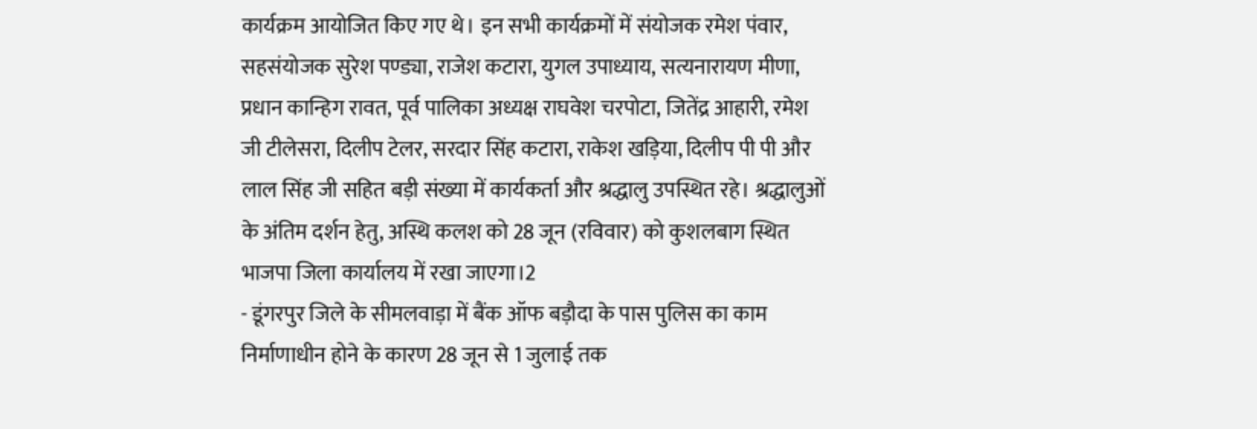कार्यक्रम आयोजित किए गए थे। इन सभी कार्यक्रमों में संयोजक रमेश पंवार, सहसंयोजक सुरेश पण्ड्या, राजेश कटारा, युगल उपाध्याय, सत्यनारायण मीणा, प्रधान कान्हिग रावत, पूर्व पालिका अध्यक्ष राघवेश चरपोटा, जितेंद्र आहारी, रमेश जी टीलेसरा, दिलीप टेलर, सरदार सिंह कटारा, राकेश खड़िया, दिलीप पी पी और लाल सिंह जी सहित बड़ी संख्या में कार्यकर्ता और श्रद्धालु उपस्थित रहे। श्रद्धालुओं के अंतिम दर्शन हेतु, अस्थि कलश को 28 जून (रविवार) को कुशलबाग स्थित भाजपा जिला कार्यालय में रखा जाएगा।2
- डूंगरपुर जिले के सीमलवाड़ा में बैंक ऑफ बड़ौदा के पास पुलिस का काम निर्माणाधीन होने के कारण 28 जून से 1 जुलाई तक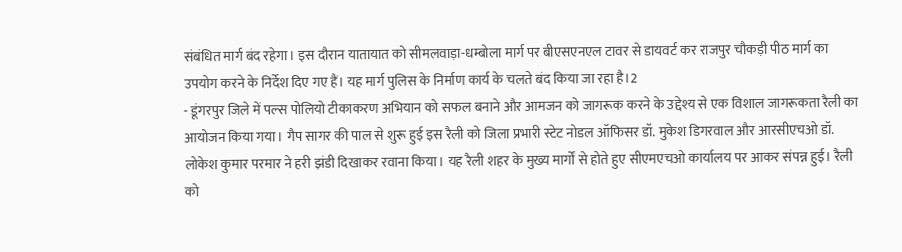संबंधित मार्ग बंद रहेगा। इस दौरान यातायात को सीमलवाड़ा-धम्बोला मार्ग पर बीएसएनएल टावर से डायवर्ट कर राजपुर चौकड़ी पीठ मार्ग का उपयोग करने के निर्देश दिए गए हैं। यह मार्ग पुलिस के निर्माण कार्य के चलते बंद किया जा रहा है।2
- डूंगरपुर जिले में पल्स पोलियो टीकाकरण अभियान को सफल बनाने और आमजन को जागरूक करने के उद्देश्य से एक विशाल जागरूकता रैली का आयोजन किया गया। गैप सागर की पाल से शुरू हुई इस रैली को जिला प्रभारी स्टेट नोडल ऑफिसर डॉ. मुकेश डिगरवाल और आरसीएचओ डॉ. लोकेश कुमार परमार ने हरी झंडी दिखाकर रवाना किया। यह रैली शहर के मुख्य मार्गों से होते हुए सीएमएचओ कार्यालय पर आकर संपन्न हुई। रैली को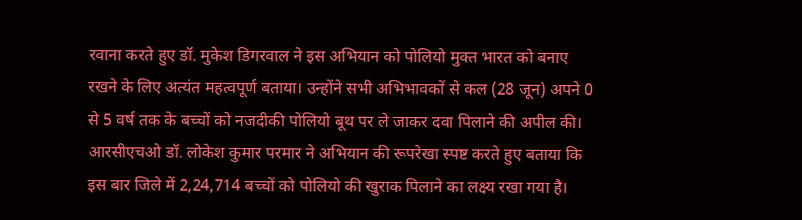रवाना करते हुए डॉ. मुकेश डिगरवाल ने इस अभियान को पोलियो मुक्त भारत को बनाए रखने के लिए अत्यंत महत्वपूर्ण बताया। उन्होंने सभी अभिभावकों से कल (28 जून) अपने 0 से 5 वर्ष तक के बच्चों को नजदीकी पोलियो बूथ पर ले जाकर दवा पिलाने की अपील की। आरसीएचओ डॉ. लोकेश कुमार परमार ने अभियान की रूपरेखा स्पष्ट करते हुए बताया कि इस बार जिले में 2,24,714 बच्चों को पोलियो की खुराक पिलाने का लक्ष्य रखा गया है।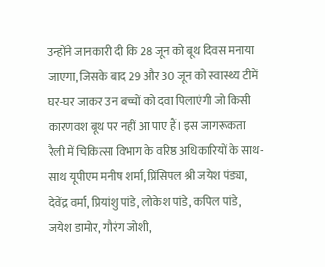उन्होंने जानकारी दी कि 28 जून को बूथ दिवस मनाया जाएगा, जिसके बाद 29 और 30 जून को स्वास्थ्य टीमें घर-घर जाकर उन बच्चों को दवा पिलाएंगी जो किसी कारणवश बूथ पर नहीं आ पाए हैं। इस जागरूकता रैली में चिकित्सा विभाग के वरिष्ठ अधिकारियों के साथ-साथ यूपीएम मनीष शर्मा, प्रिंसिपल श्री जयेश पंड्या, देवेंद्र वर्मा, प्रियांशु पांडे, लोकेश पांडे, कपिल पांडे, जयेश डामोर, गौरंग जोशी,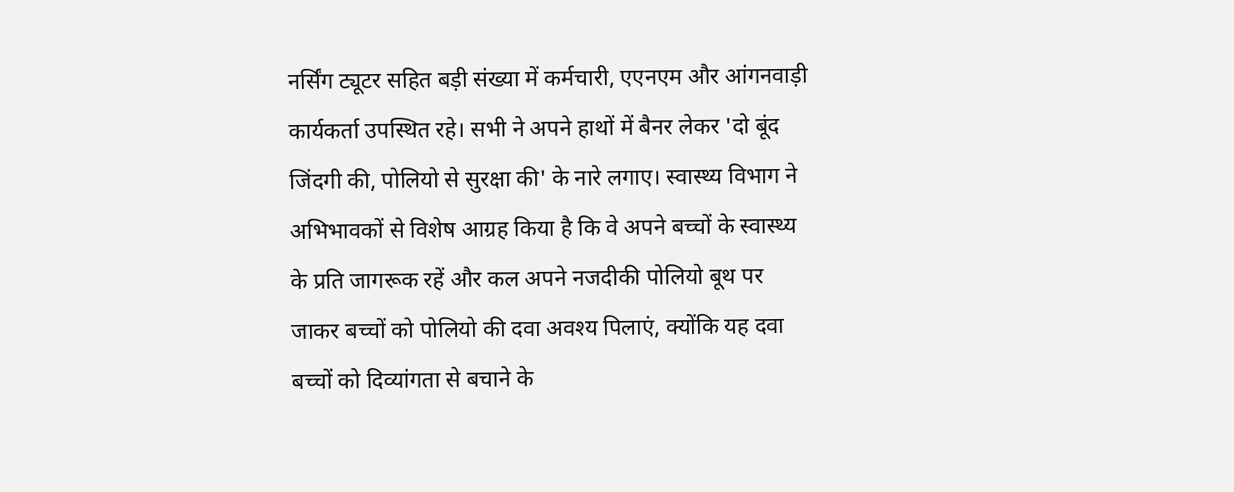नर्सिंग ट्यूटर सहित बड़ी संख्या में कर्मचारी, एएनएम और आंगनवाड़ी कार्यकर्ता उपस्थित रहे। सभी ने अपने हाथों में बैनर लेकर 'दो बूंद जिंदगी की, पोलियो से सुरक्षा की' के नारे लगाए। स्वास्थ्य विभाग ने अभिभावकों से विशेष आग्रह किया है कि वे अपने बच्चों के स्वास्थ्य के प्रति जागरूक रहें और कल अपने नजदीकी पोलियो बूथ पर जाकर बच्चों को पोलियो की दवा अवश्य पिलाएं, क्योंकि यह दवा बच्चों को दिव्यांगता से बचाने के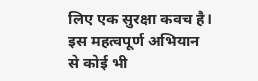लिए एक सुरक्षा कवच है। इस महत्वपूर्ण अभियान से कोई भी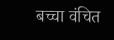बच्चा वंचित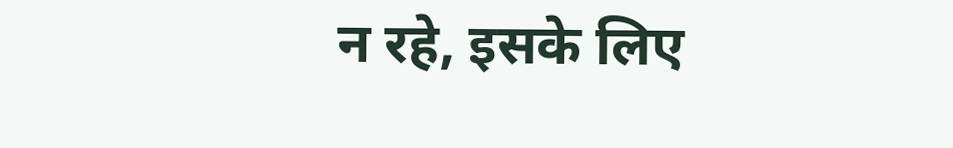न रहे, इसके लिए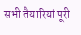सभी तैयारियां पूरी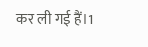कर ली गई हैं।1